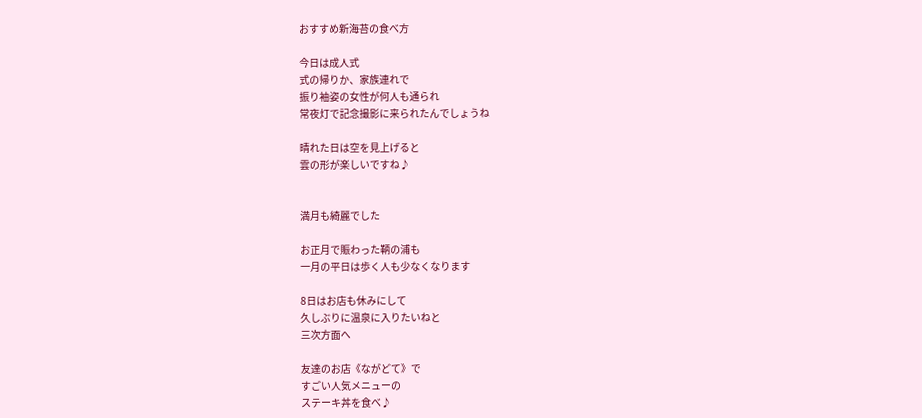おすすめ新海苔の食べ方

今日は成人式
式の帰りか、家族連れで
振り袖姿の女性が何人も通られ
常夜灯で記念撮影に来られたんでしょうね

晴れた日は空を見上げると
雲の形が楽しいですね♪


満月も綺麗でした

お正月で賑わった鞆の浦も
一月の平日は歩く人も少なくなります

8日はお店も休みにして
久しぶりに温泉に入りたいねと
三次方面へ

友達のお店《ながどて》で
すごい人気メニューの
ステーキ丼を食べ♪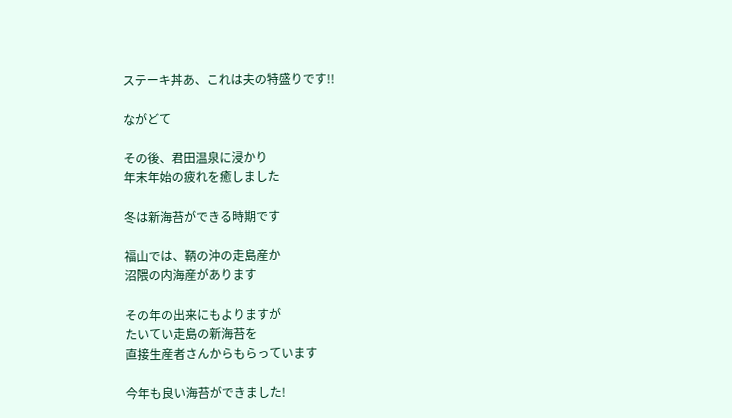ステーキ丼あ、これは夫の特盛りです!!

ながどて

その後、君田温泉に浸かり
年末年始の疲れを癒しました

冬は新海苔ができる時期です

福山では、鞆の沖の走島産か
沼隈の内海産があります

その年の出来にもよりますが
たいてい走島の新海苔を
直接生産者さんからもらっています

今年も良い海苔ができました!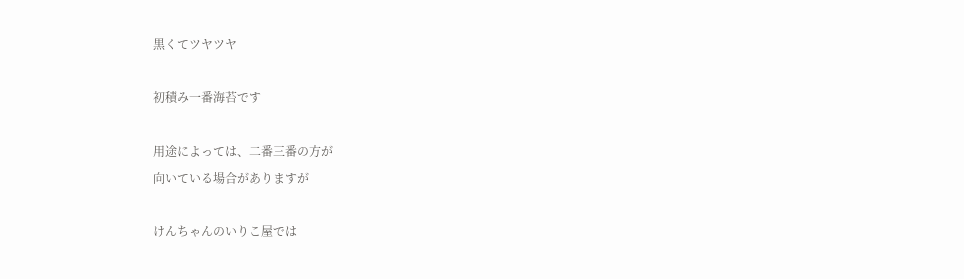黒くてツヤツヤ

初積み一番海苔です

用途によっては、二番三番の方が
向いている場合がありますが

けんちゃんのいりこ屋では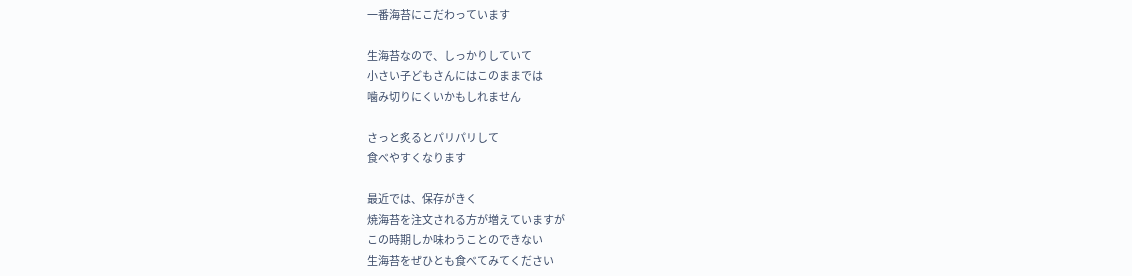一番海苔にこだわっています

生海苔なので、しっかりしていて
小さい子どもさんにはこのままでは
噛み切りにくいかもしれません

さっと炙るとパリパリして
食べやすくなります

最近では、保存がきく
焼海苔を注文される方が増えていますが
この時期しか味わうことのできない
生海苔をぜひとも食べてみてください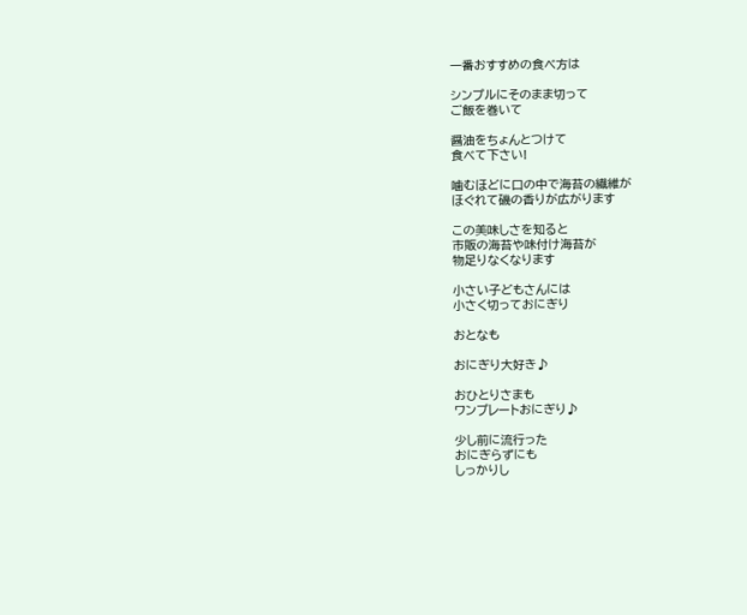一番おすすめの食べ方は

シンプルにそのまま切って
ご飯を巻いて

醤油をちょんとつけて
食べて下さい!

噛むほどに口の中で海苔の繊維が
ほぐれて磯の香りが広がります

この美味しさを知ると
市販の海苔や味付け海苔が
物足りなくなります

小さい子どもさんには
小さく切っておにぎり

おとなも

おにぎり大好き♪

おひとりさまも
ワンプレートおにぎり♪

少し前に流行った
おにぎらずにも
しっかりし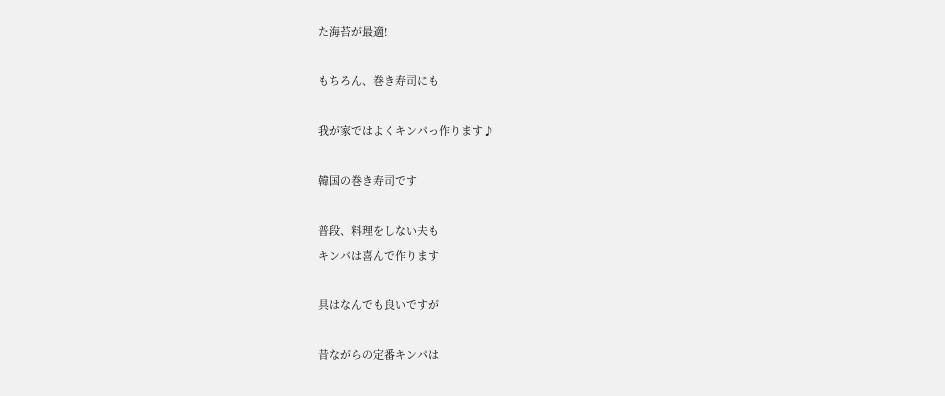た海苔が最適!

もちろん、巻き寿司にも

我が家ではよくキンパっ作ります♪

韓国の巻き寿司です

普段、料理をしない夫も
キンパは喜んで作ります

具はなんでも良いですが

昔ながらの定番キンパは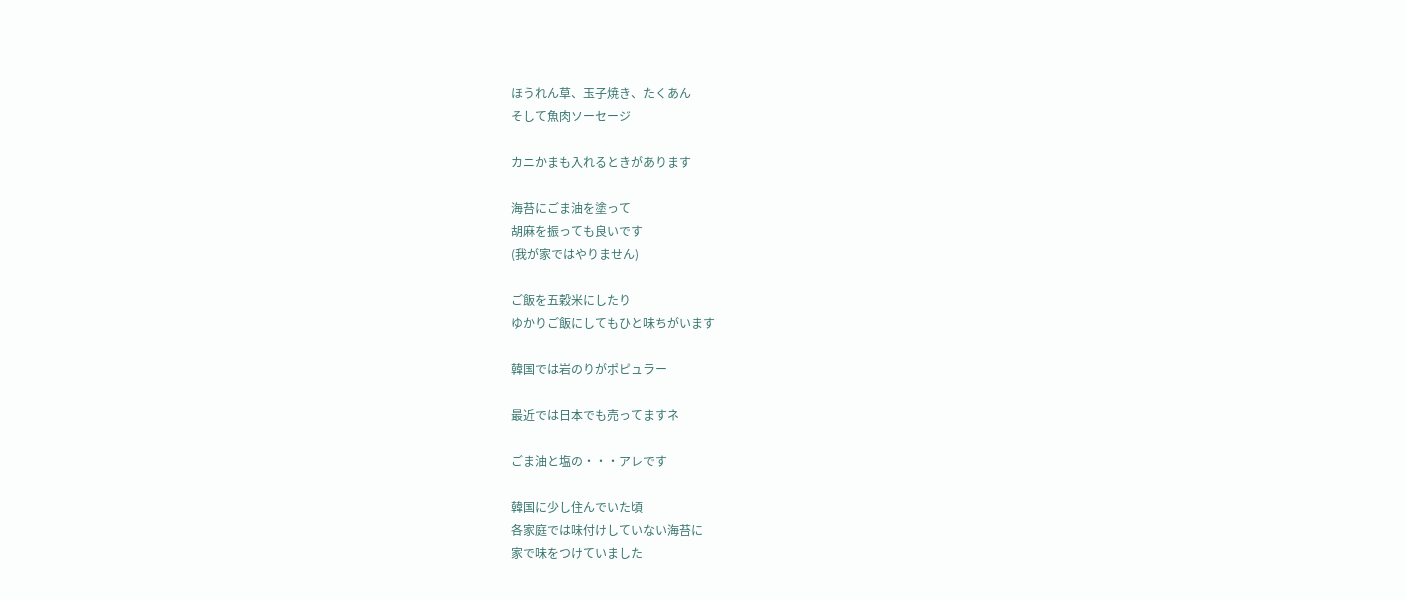ほうれん草、玉子焼き、たくあん
そして魚肉ソーセージ

カニかまも入れるときがあります

海苔にごま油を塗って
胡麻を振っても良いです
(我が家ではやりません)

ご飯を五穀米にしたり
ゆかりご飯にしてもひと味ちがいます

韓国では岩のりがポピュラー

最近では日本でも売ってますネ

ごま油と塩の・・・アレです

韓国に少し住んでいた頃
各家庭では味付けしていない海苔に
家で味をつけていました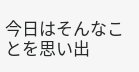今日はそんなことを思い出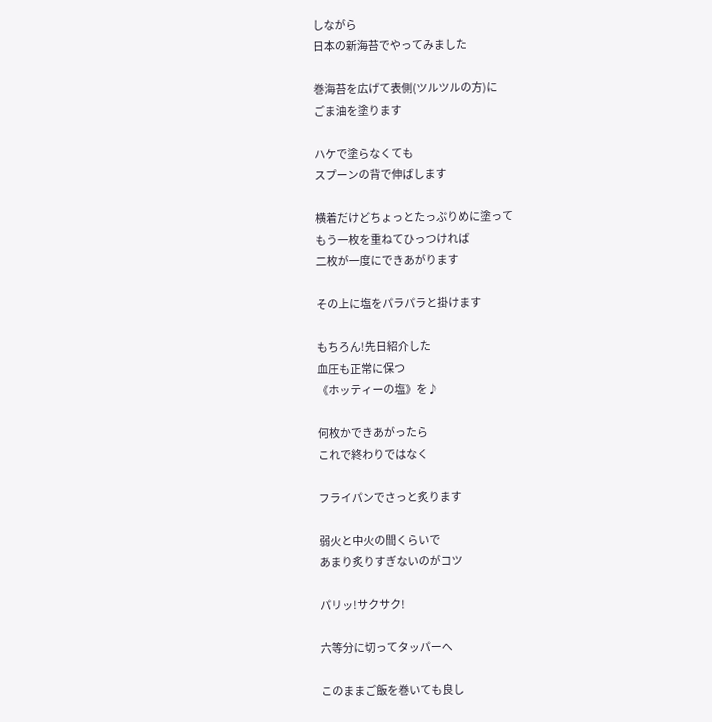しながら
日本の新海苔でやってみました

巻海苔を広げて表側(ツルツルの方)に
ごま油を塗ります

ハケで塗らなくても
スプーンの背で伸ばします

横着だけどちょっとたっぷりめに塗って
もう一枚を重ねてひっつければ
二枚が一度にできあがります

その上に塩をパラパラと掛けます

もちろん!先日紹介した
血圧も正常に保つ
《ホッティーの塩》を♪

何枚かできあがったら
これで終わりではなく

フライパンでさっと炙ります

弱火と中火の間くらいで
あまり炙りすぎないのがコツ

パリッ!サクサク!

六等分に切ってタッパーへ

このままご飯を巻いても良し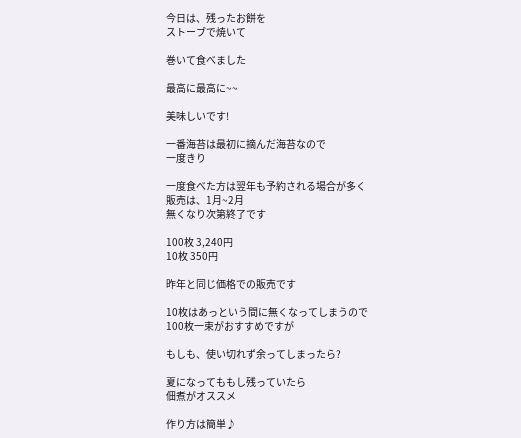今日は、残ったお餅を
ストーブで焼いて

巻いて食べました

最高に最高に~~

美味しいです!

一番海苔は最初に摘んだ海苔なので
一度きり

一度食べた方は翌年も予約される場合が多く
販売は、1月~2月
無くなり次第終了です

100枚 3,240円
10枚 350円

昨年と同じ価格での販売です

10枚はあっという間に無くなってしまうので
100枚一束がおすすめですが

もしも、使い切れず余ってしまったら?

夏になってももし残っていたら
佃煮がオススメ

作り方は簡単♪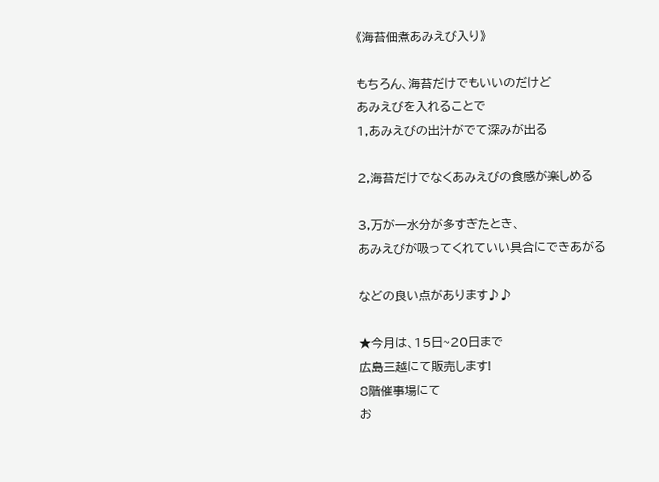《海苔佃煮あみえび入り》

もちろん、海苔だけでもいいのだけど
あみえびを入れることで
1,あみえびの出汁がでて深みが出る

2,海苔だけでなくあみえびの食感が楽しめる

3,万が一水分が多すぎたとき、
あみえびが吸ってくれていい具合にできあがる

などの良い点があります♪♪

★今月は、15日~20日まで
広島三越にて販売します!
8階催事場にて
お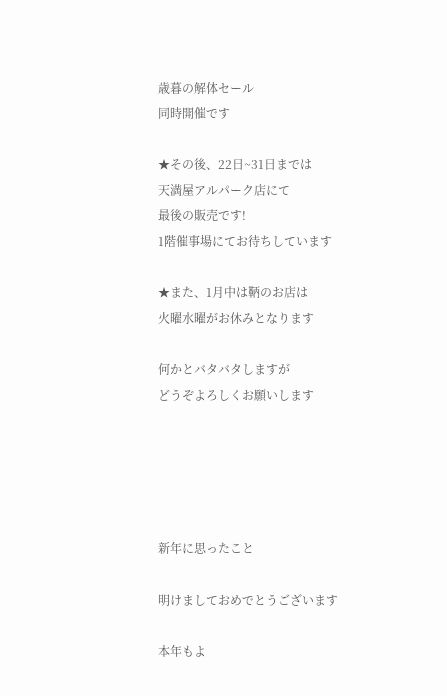歳暮の解体セール
同時開催です

★その後、22日~31日までは
天満屋アルパーク店にて
最後の販売です!
1階催事場にてお待ちしています

★また、1月中は鞆のお店は
火曜水曜がお休みとなります

何かとバタバタしますが
どうぞよろしくお願いします





新年に思ったこと

明けましておめでとうございます

本年もよ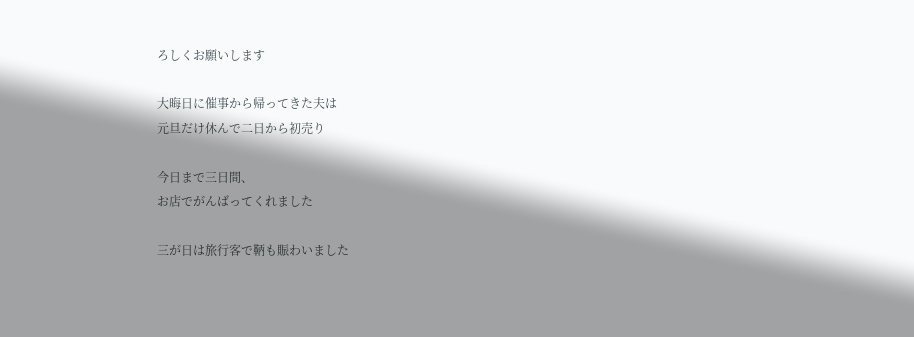ろしくお願いします

大晦日に催事から帰ってきた夫は
元旦だけ休んで二日から初売り

今日まで三日間、
お店でがんばってくれました

三が日は旅行客で鞆も賑わいました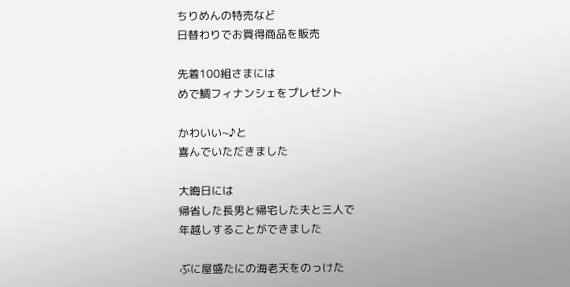ちりめんの特売など
日替わりでお買得商品を販売

先着100組さまには
めで鯛フィナンシェをプレゼント

かわいい~♪と
喜んでいただきました

大晦日には
帰省した長男と帰宅した夫と三人で
年越しすることができました

ぶに屋盛たにの海老天をのっけた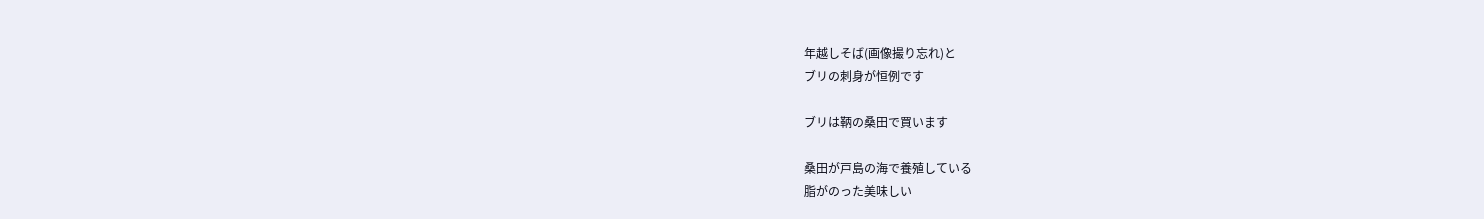年越しそば(画像撮り忘れ)と
ブリの刺身が恒例です

ブリは鞆の桑田で買います

桑田が戸島の海で養殖している
脂がのった美味しい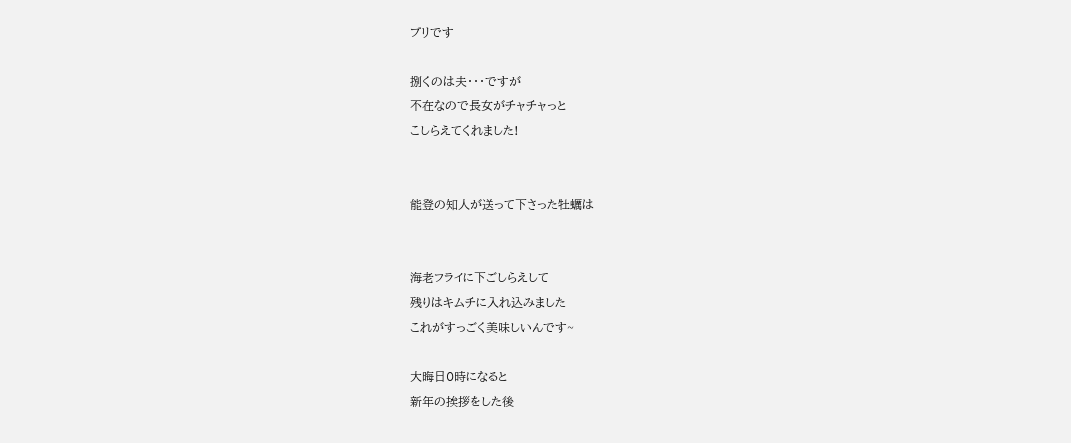ブリです

捌くのは夫・・・ですが
不在なので長女がチャチャっと
こしらえてくれました!


能登の知人が送って下さった牡蠣は


海老フライに下ごしらえして
残りはキムチに入れ込みました
これがすっごく美味しいんです~

大晦日0時になると
新年の挨拶をした後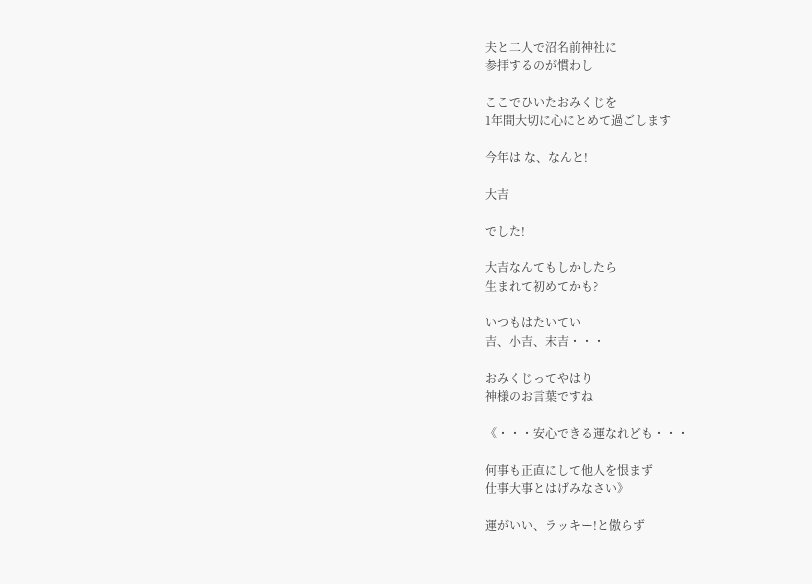夫と二人で沼名前神社に
参拝するのが慣わし

ここでひいたおみくじを
1年間大切に心にとめて過ごします

今年は な、なんと!

大吉

でした!

大吉なんてもしかしたら
生まれて初めてかも?

いつもはたいてい
吉、小吉、末吉・・・

おみくじってやはり
神様のお言葉ですね

《・・・安心できる運なれども・・・

何事も正直にして他人を恨まず
仕事大事とはげみなさい》

運がいい、ラッキー!と傲らず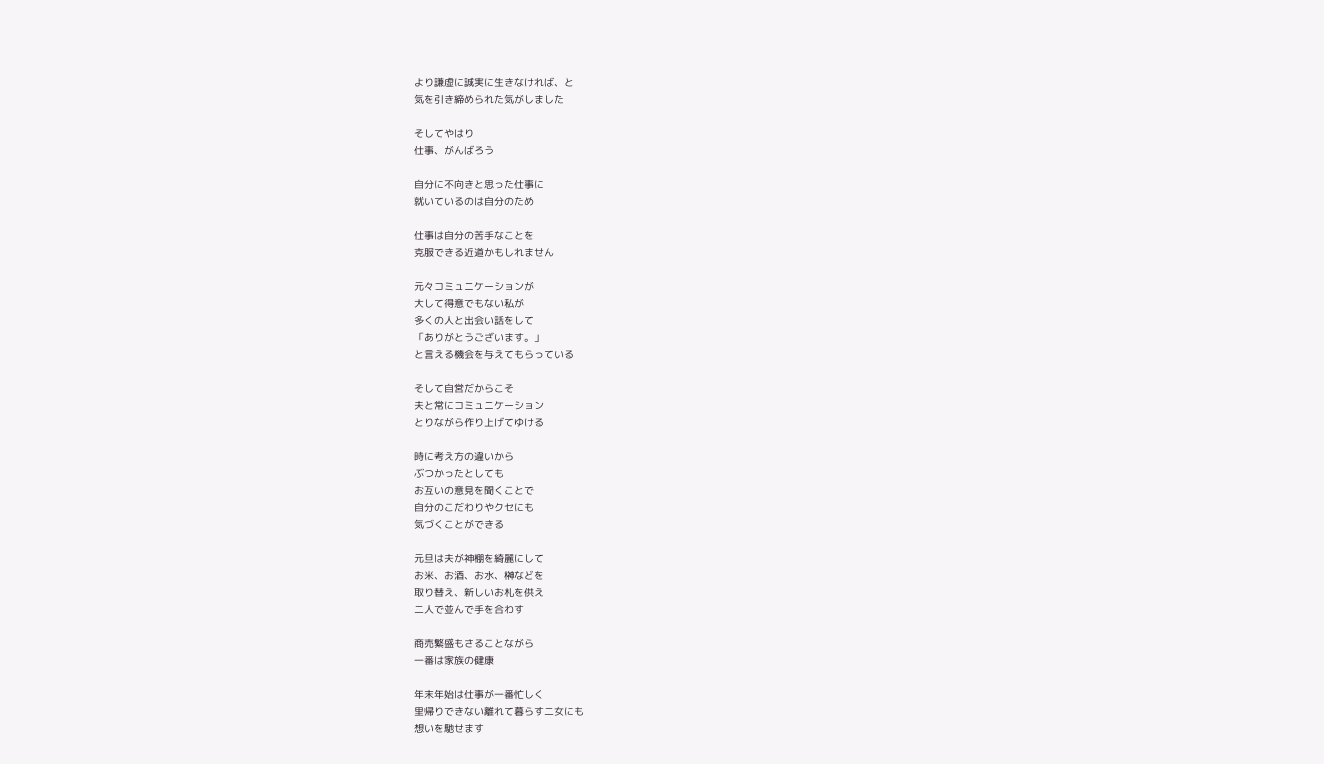より謙虚に誠実に生きなければ、と
気を引き締められた気がしました

そしてやはり
仕事、がんばろう

自分に不向きと思った仕事に
就いているのは自分のため

仕事は自分の苦手なことを
克服できる近道かもしれません

元々コミュニケーションが
大して得意でもない私が
多くの人と出会い話をして
「ありがとうございます。」
と言える機会を与えてもらっている

そして自営だからこそ
夫と常にコミュニケーション
とりながら作り上げてゆける

時に考え方の違いから
ぶつかったとしても
お互いの意見を聞くことで
自分のこだわりやクセにも
気づくことができる

元旦は夫が神棚を綺麗にして
お米、お酒、お水、榊などを
取り替え、新しいお札を供え
二人で並んで手を合わす

商売繁盛もさることながら
一番は家族の健康

年末年始は仕事が一番忙しく
里帰りできない離れて暮らす二女にも
想いを馳せます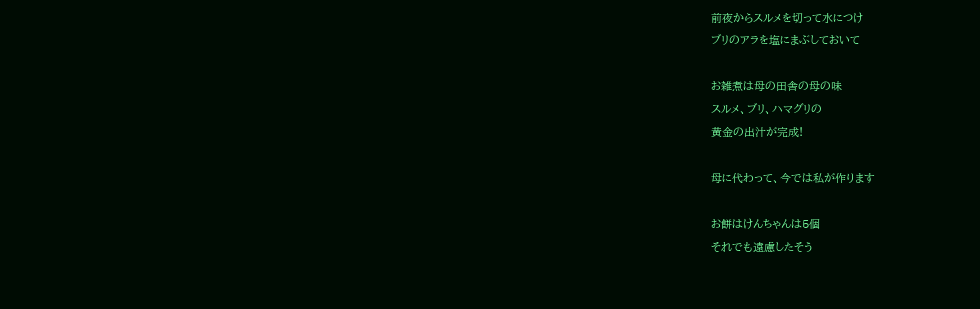前夜からスルメを切って水につけ
ブリのアラを塩にまぶしておいて

お雑煮は母の田舎の母の味
スルメ、ブリ、ハマグリの
黄金の出汁が完成!

母に代わって、今では私が作ります

お餅はけんちゃんは5個
それでも遠慮したそう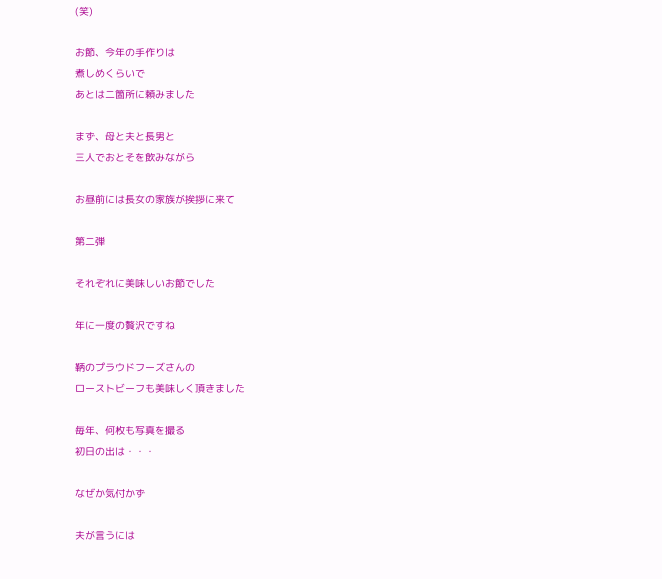(笑)

お節、今年の手作りは
煮しめくらいで
あとは二箇所に頼みました

まず、母と夫と長男と
三人でおとそを飲みながら

お昼前には長女の家族が挨拶に来て

第二弾

それぞれに美味しいお節でした

年に一度の贅沢ですね

鞆のプラウドフーズさんの
ローストビーフも美味しく頂きました

毎年、何枚も写真を撮る
初日の出は・・・

なぜか気付かず

夫が言うには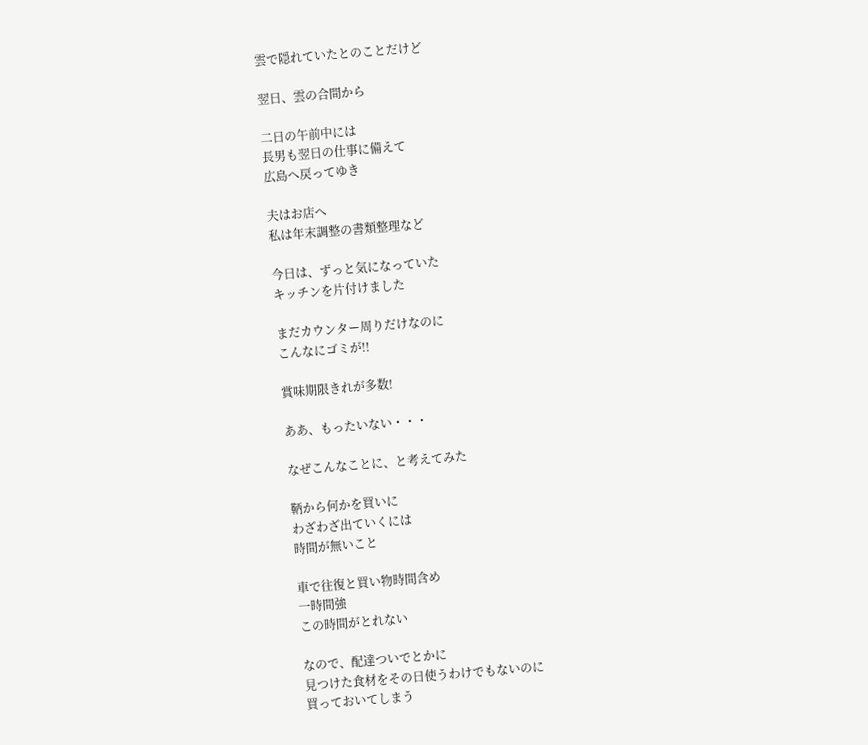雲で隠れていたとのことだけど

翌日、雲の合間から

二日の午前中には
長男も翌日の仕事に備えて
広島へ戻ってゆき

夫はお店へ
私は年末調整の書類整理など

今日は、ずっと気になっていた
キッチンを片付けました

まだカウンター周りだけなのに
こんなにゴミが!!

賞味期限きれが多数!

ああ、もったいない・・・

なぜこんなことに、と考えてみた

鞆から何かを買いに
わざわざ出ていくには
時間が無いこと

車で往復と買い物時間含め
一時間強
この時間がとれない

なので、配達ついでとかに
見つけた食材をその日使うわけでもないのに
買っておいてしまう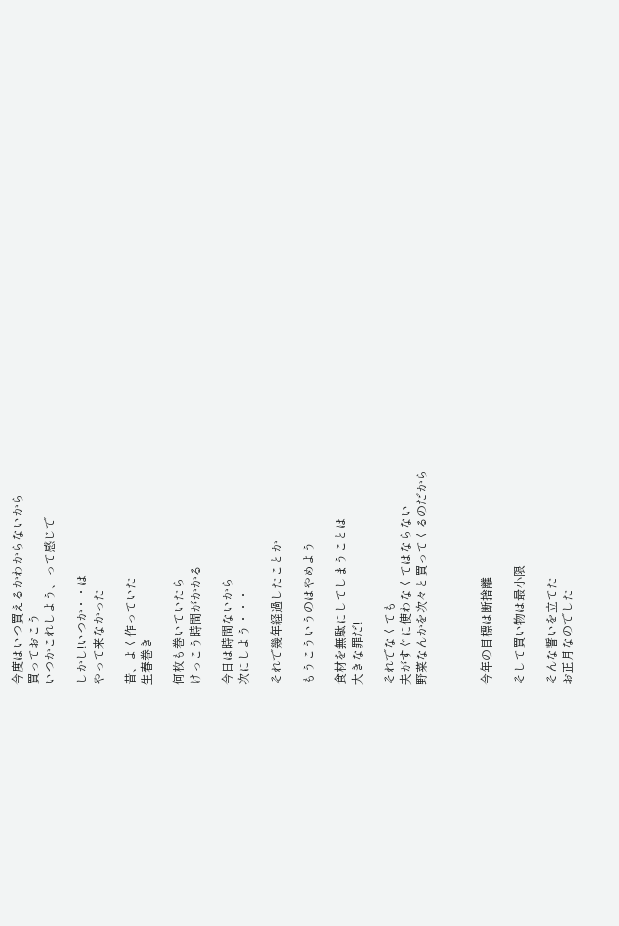今度はいつ買えるかわからないから
買っておこう
いつかこれしよう、って感じで

しかし!いつか・・は
やって来なかった

昔、よく作っていた
生春巻き

何枚も巻いていたら
けっこう時間がかかる

今日は時間ないから
次にしよう・・・

それで幾年経過したことか

もうこういうのはやめよう

食材を無駄にしてしまうことは
大きな罪だ!

それでなくても
夫がすぐに使わなくてはならない
野菜なんかを次々と買ってくるのだから



今年の目標は断捨離

そして買い物は最小限

そんな誓いを立てた
お正月なのでした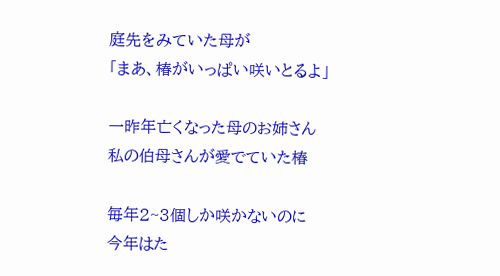庭先をみていた母が
「まあ、椿がいっぱい咲いとるよ」

一昨年亡くなった母のお姉さん
私の伯母さんが愛でていた椿

毎年2~3個しか咲かないのに
今年はた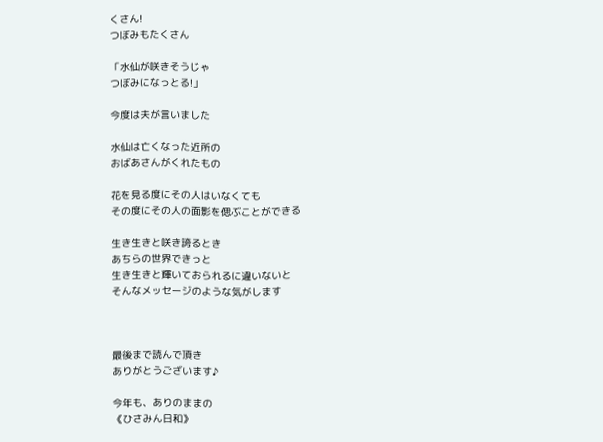くさん!
つぼみもたくさん

「水仙が咲きそうじゃ
つぼみになっとる!」

今度は夫が言いました

水仙は亡くなった近所の
おばあさんがくれたもの

花を見る度にその人はいなくても
その度にその人の面影を偲ぶことができる

生き生きと咲き誇るとき
あちらの世界できっと
生き生きと輝いておられるに違いないと
そんなメッセージのような気がします



最後まで読んで頂き
ありがとうございます♪

今年も、ありのままの
《ひさみん日和》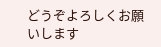どうぞよろしくお願いします